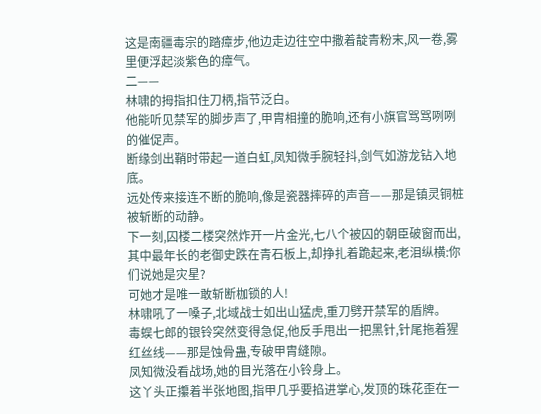这是南疆毒宗的踏瘴步,他边走边往空中撒着靛青粉末,风一卷,雾里便浮起淡紫色的瘴气。
二——
林啸的拇指扣住刀柄,指节泛白。
他能听见禁军的脚步声了,甲胄相撞的脆响,还有小旗官骂骂咧咧的催促声。
断缘剑出鞘时带起一道白虹,凤知微手腕轻抖,剑气如游龙钻入地底。
远处传来接连不断的脆响,像是瓷器摔碎的声音——那是镇灵铜桩被斩断的动静。
下一刻,囚楼二楼突然炸开一片金光,七八个被囚的朝臣破窗而出,其中最年长的老御史跌在青石板上,却挣扎着跪起来,老泪纵横:你们说她是灾星?
可她才是唯一敢斩断枷锁的人!
林啸吼了一嗓子,北域战士如出山猛虎,重刀劈开禁军的盾牌。
毒蜈七郎的银铃突然变得急促,他反手甩出一把黑针,针尾拖着猩红丝线——那是蚀骨蛊,专破甲胄缝隙。
凤知微没看战场,她的目光落在小铃身上。
这丫头正攥着半张地图,指甲几乎要掐进掌心,发顶的珠花歪在一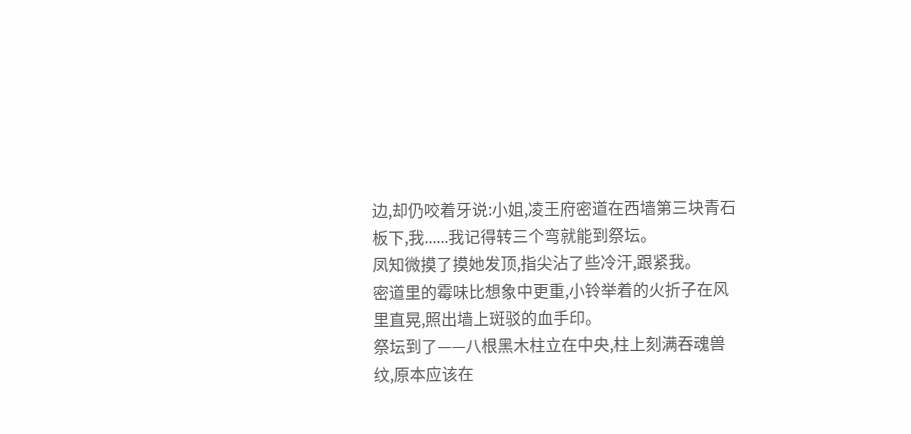边,却仍咬着牙说:小姐,凌王府密道在西墙第三块青石板下,我......我记得转三个弯就能到祭坛。
凤知微摸了摸她发顶,指尖沾了些冷汗,跟紧我。
密道里的霉味比想象中更重,小铃举着的火折子在风里直晃,照出墙上斑驳的血手印。
祭坛到了——八根黑木柱立在中央,柱上刻满吞魂兽纹,原本应该在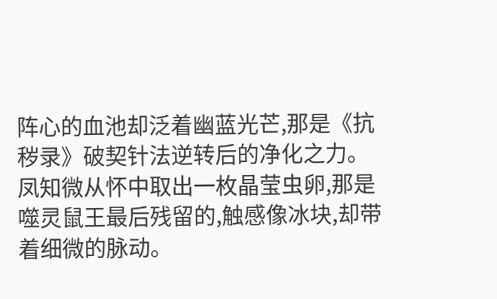阵心的血池却泛着幽蓝光芒,那是《抗秽录》破契针法逆转后的净化之力。
凤知微从怀中取出一枚晶莹虫卵,那是噬灵鼠王最后残留的,触感像冰块,却带着细微的脉动。